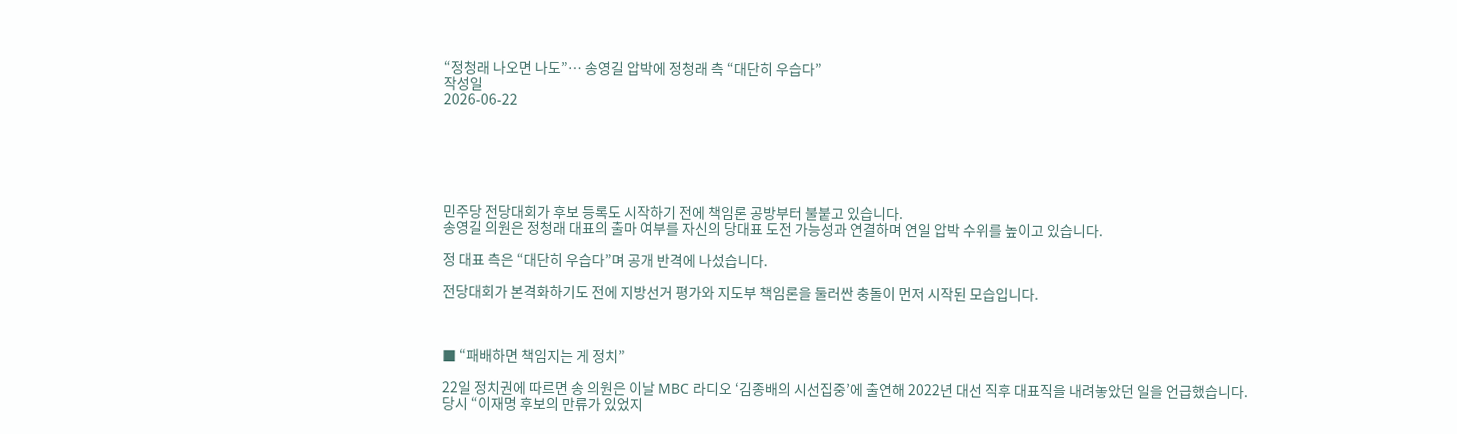“정청래 나오면 나도”… 송영길 압박에 정청래 측 “대단히 우습다”
작성일
2026-06-22






민주당 전당대회가 후보 등록도 시작하기 전에 책임론 공방부터 불붙고 있습니다.
송영길 의원은 정청래 대표의 출마 여부를 자신의 당대표 도전 가능성과 연결하며 연일 압박 수위를 높이고 있습니다.

정 대표 측은 “대단히 우습다”며 공개 반격에 나섰습니다.

전당대회가 본격화하기도 전에 지방선거 평가와 지도부 책임론을 둘러싼 충돌이 먼저 시작된 모습입니다.



■ “패배하면 책임지는 게 정치”

22일 정치권에 따르면 송 의원은 이날 MBC 라디오 ‘김종배의 시선집중’에 출연해 2022년 대선 직후 대표직을 내려놓았던 일을 언급했습니다.
당시 “이재명 후보의 만류가 있었지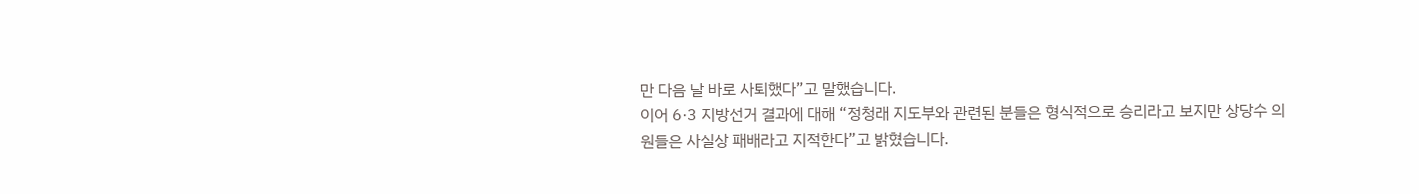만 다음 날 바로 사퇴했다”고 말했습니다.
이어 6·3 지방선거 결과에 대해 “정청래 지도부와 관련된 분들은 형식적으로 승리라고 보지만 상당수 의원들은 사실상 패배라고 지적한다”고 밝혔습니다.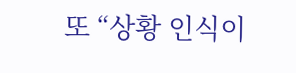또 “상황 인식이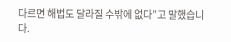다르면 해법도 달라질 수밖에 없다”고 말했습니다.